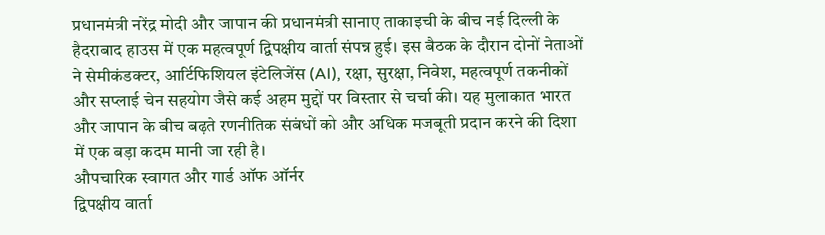प्रधानमंत्री नरेंद्र मोदी और जापान की प्रधानमंत्री सानाए ताकाइची के बीच नई दिल्ली के हैदराबाद हाउस में एक महत्वपूर्ण द्विपक्षीय वार्ता संपन्न हुई। इस बैठक के दौरान दोनों नेताओं ने सेमीकंडक्टर, आर्टिफिशियल इंटेलिजेंस (AI), रक्षा, सुरक्षा, निवेश, महत्वपूर्ण तकनीकों और सप्लाई चेन सहयोग जैसे कई अहम मुद्दों पर विस्तार से चर्चा की। यह मुलाकात भारत और जापान के बीच बढ़ते रणनीतिक संबंधों को और अधिक मजबूती प्रदान करने की दिशा में एक बड़ा कदम मानी जा रही है।
औपचारिक स्वागत और गार्ड ऑफ ऑर्नर
द्विपक्षीय वार्ता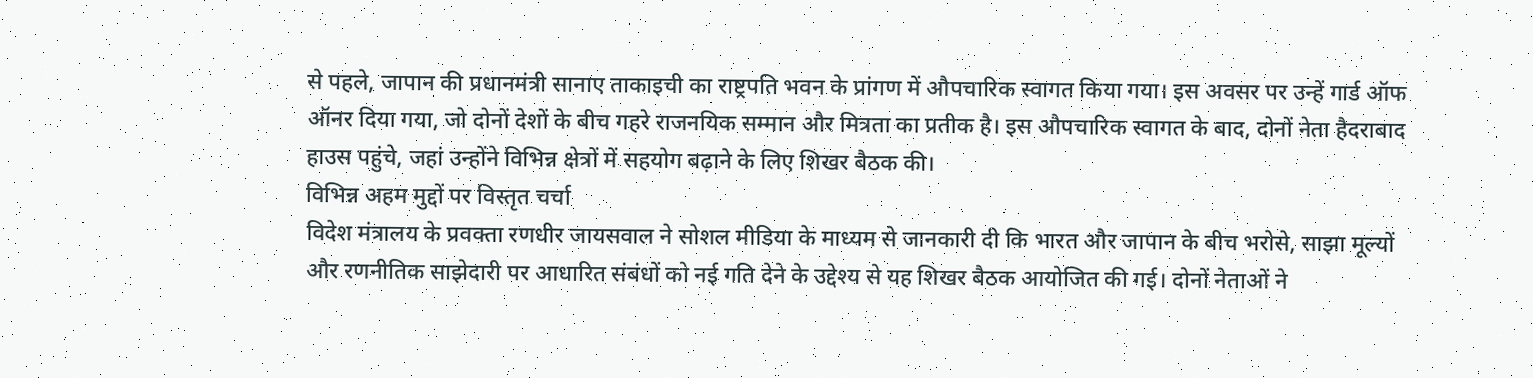से पहले, जापान की प्रधानमंत्री सानाए ताकाइची का राष्ट्रपति भवन के प्रांगण में औपचारिक स्वागत किया गया। इस अवसर पर उन्हें गार्ड ऑफ ऑनर दिया गया, जो दोनों देशों के बीच गहरे राजनयिक सम्मान और मित्रता का प्रतीक है। इस औपचारिक स्वागत के बाद, दोनों नेता हैदराबाद हाउस पहुंचे, जहां उन्होंने विभिन्न क्षेत्रों में सहयोग बढ़ाने के लिए शिखर बैठक की।
विभिन्न अहम मुद्दों पर विस्तृत चर्चा
विदेश मंत्रालय के प्रवक्ता रणधीर जायसवाल ने सोशल मीडिया के माध्यम से जानकारी दी कि भारत और जापान के बीच भरोसे, साझा मूल्यों और रणनीतिक साझेदारी पर आधारित संबंधों को नई गति देने के उद्देश्य से यह शिखर बैठक आयोजित की गई। दोनों नेताओं ने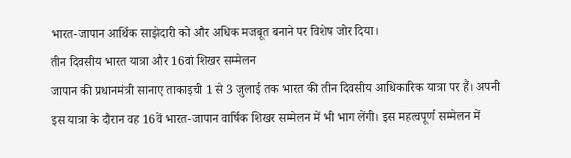भारत-जापान आर्थिक साझेदारी को और अधिक मजबूत बनाने पर विशेष जोर दिया।
तीन दिवसीय भारत यात्रा और 16वां शिखर सम्मेलन
जापान की प्रधानमंत्री सानाए ताकाइची 1 से 3 जुलाई तक भारत की तीन दिवसीय आधिकारिक यात्रा पर हैं। अपनी इस यात्रा के दौरान वह 16वें भारत-जापान वार्षिक शिखर सम्मेलन में भी भाग लेंगी। इस महत्वपूर्ण सम्मेलन में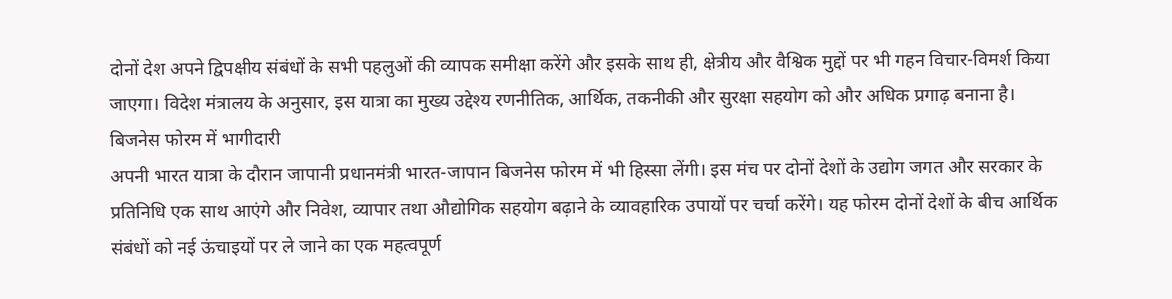दोनों देश अपने द्विपक्षीय संबंधों के सभी पहलुओं की व्यापक समीक्षा करेंगे और इसके साथ ही, क्षेत्रीय और वैश्विक मुद्दों पर भी गहन विचार-विमर्श किया जाएगा। विदेश मंत्रालय के अनुसार, इस यात्रा का मुख्य उद्देश्य रणनीतिक, आर्थिक, तकनीकी और सुरक्षा सहयोग को और अधिक प्रगाढ़ बनाना है।
बिजनेस फोरम में भागीदारी
अपनी भारत यात्रा के दौरान जापानी प्रधानमंत्री भारत-जापान बिजनेस फोरम में भी हिस्सा लेंगी। इस मंच पर दोनों देशों के उद्योग जगत और सरकार के प्रतिनिधि एक साथ आएंगे और निवेश, व्यापार तथा औद्योगिक सहयोग बढ़ाने के व्यावहारिक उपायों पर चर्चा करेंगे। यह फोरम दोनों देशों के बीच आर्थिक संबंधों को नई ऊंचाइयों पर ले जाने का एक महत्वपूर्ण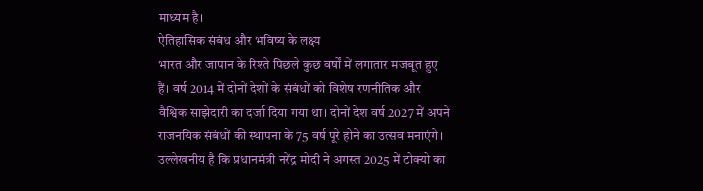माध्यम है।
ऐतिहासिक संबंध और भविष्य के लक्ष्य
भारत और जापान के रिश्ते पिछले कुछ वर्षों में लगातार मजबूत हुए हैं। वर्ष 2014 में दोनों देशों के संबंधों को विशेष रणनीतिक और वैश्विक साझेदारी का दर्जा दिया गया था। दोनों देश वर्ष 2027 में अपने राजनयिक संबंधों की स्थापना के 75 वर्ष पूरे होने का उत्सव मनाएंगे। उल्लेखनीय है कि प्रधानमंत्री नरेंद्र मोदी ने अगस्त 2025 में टोक्यो का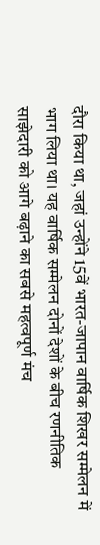दौरा किया था, जहां उन्होंने 15वें भारत-जापान वार्षिक शिखर सम्मेलन में भाग लिया था। यह वार्षिक सम्मेलन दोनों देशों के बीच रणनीतिक साझेदारी को आगे बढ़ाने का सबसे महत्वपूर्ण मंच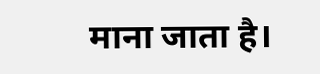माना जाता है।